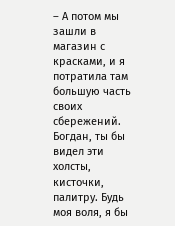– А потом мы зашли в магазин с красками, и я потратила там большую часть своих сбережений. Богдан, ты бы видел эти холсты, кисточки, палитру. Будь моя воля, я бы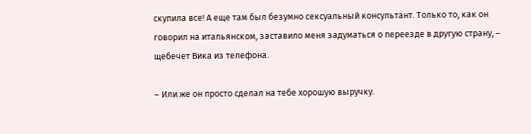скупила все! А еще там был безумно сексуальный консультант. Только то, как он говорил на итальянском, заставило меня задуматься о переезде в другую страну, – щебечет Вика из телефона.

– Или же он просто сделал на тебе хорошую выручку.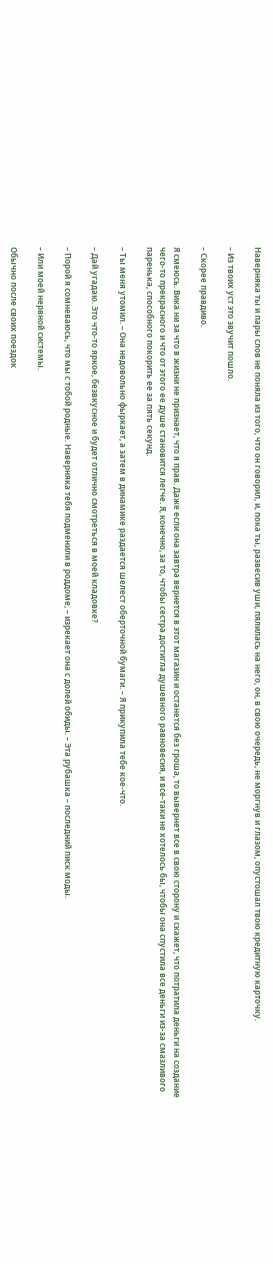Наверняка ты и пары слов не поняла из того, что он говорил, и, пока ты, развесив уши, пялилась на него, он, в свою очередь, не моргнув и глазом, опустошал твою кредитную карточку.

– Из твоих уст это звучит пошло.

– Скорее правдиво.

Я смеюсь. Вика ни за что в жизни не признает, что я прав. Даже если она завтра вернется в этот магазин и останется без гроша, то вывернет все в свою сторону и скажет, что потратила деньги на создание чего-то прекрасного и что от этого ее душе становится легче. Я, конечно, за то, чтобы сестра достигла душевного равновесия, и все-таки не хотелось бы, чтобы она спустила все деньги из-за смазливого паренька, способного покорить ее за пять секунд.

– Ты меня утомил. – Она недовольно фыркает, а затем в динамике раздается шелест оберточной бумаги. – Я прикупила тебе кое-что.

– Дай угадаю. Это что-то яркое, безвкусное и будет отлично смотреться в моей кладовке?

– Порой я сомневаюсь, что мы с тобой родные. Наверняка тебя подменили в роддоме, – изрекает она с долей обиды. – Эта рубашка – последний писк моды.

– Или моей нервной системы.

Обычно после своих поездок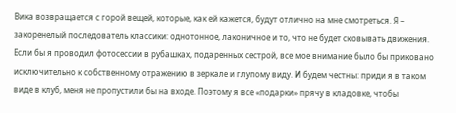Вика возвращается с горой вещей, которые, как ей кажется, будут отлично на мне смотреться. Я – закоренелый последователь классики: однотонное, лаконичное и то, что не будет сковывать движения. Если бы я проводил фотосессии в рубашках, подаренных сестрой, все мое внимание было бы приковано исключительно к собственному отражению в зеркале и глупому виду. И будем честны: приди я в таком виде в клуб, меня не пропустили бы на входе. Поэтому я все «подарки» прячу в кладовке, чтобы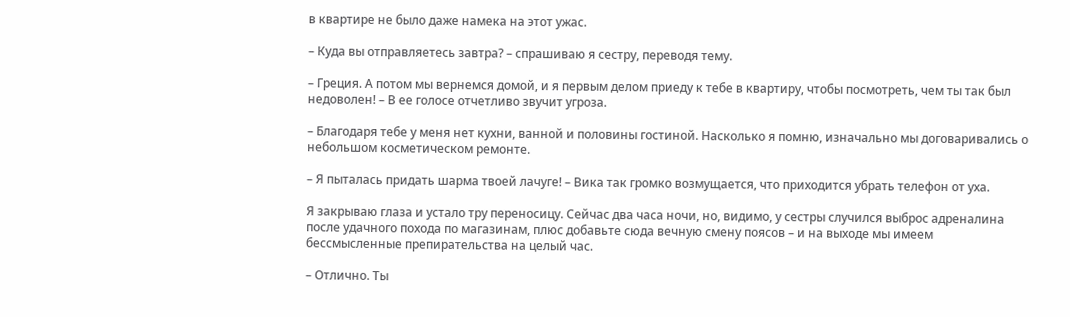в квартире не было даже намека на этот ужас.

– Куда вы отправляетесь завтра? – спрашиваю я сестру, переводя тему.

– Греция. А потом мы вернемся домой, и я первым делом приеду к тебе в квартиру, чтобы посмотреть, чем ты так был недоволен! – В ее голосе отчетливо звучит угроза.

– Благодаря тебе у меня нет кухни, ванной и половины гостиной. Насколько я помню, изначально мы договаривались о небольшом косметическом ремонте.

– Я пыталась придать шарма твоей лачуге! – Вика так громко возмущается, что приходится убрать телефон от уха.

Я закрываю глаза и устало тру переносицу. Сейчас два часа ночи, но, видимо, у сестры случился выброс адреналина после удачного похода по магазинам, плюс добавьте сюда вечную смену поясов – и на выходе мы имеем бессмысленные препирательства на целый час.

– Отлично. Ты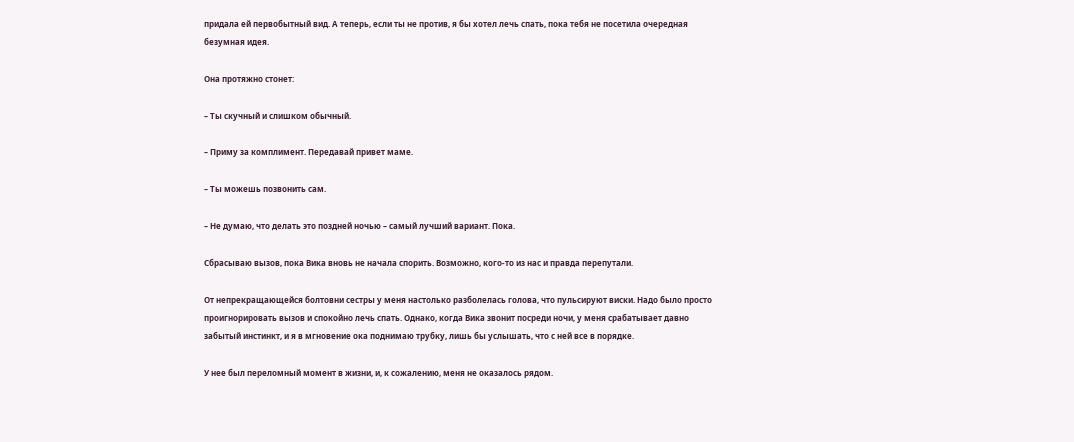придала ей первобытный вид. А теперь, если ты не против, я бы хотел лечь спать, пока тебя не посетила очередная безумная идея.

Она протяжно стонет:

– Ты скучный и слишком обычный.

– Приму за комплимент. Передавай привет маме.

– Ты можешь позвонить сам.

– Не думаю, что делать это поздней ночью – самый лучший вариант. Пока.

Сбрасываю вызов, пока Вика вновь не начала спорить. Возможно, кого-то из нас и правда перепутали.

От непрекращающейся болтовни сестры у меня настолько разболелась голова, что пульсируют виски. Надо было просто проигнорировать вызов и спокойно лечь спать. Однако, когда Вика звонит посреди ночи, у меня срабатывает давно забытый инстинкт, и я в мгновение ока поднимаю трубку, лишь бы услышать, что с ней все в порядке.

У нее был переломный момент в жизни, и, к сожалению, меня не оказалось рядом.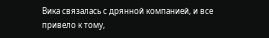Вика связалась с дрянной компанией, и все привело к тому,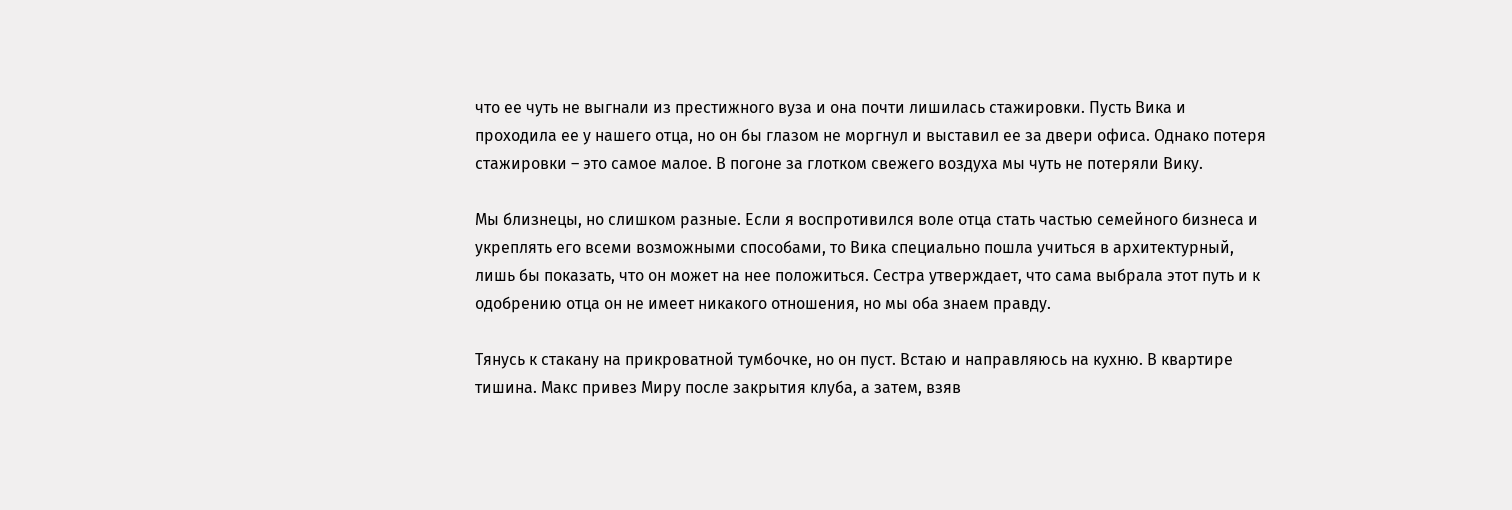что ее чуть не выгнали из престижного вуза и она почти лишилась стажировки. Пусть Вика и проходила ее у нашего отца, но он бы глазом не моргнул и выставил ее за двери офиса. Однако потеря стажировки – это самое малое. В погоне за глотком свежего воздуха мы чуть не потеряли Вику.

Мы близнецы, но слишком разные. Если я воспротивился воле отца стать частью семейного бизнеса и укреплять его всеми возможными способами, то Вика специально пошла учиться в архитектурный, лишь бы показать, что он может на нее положиться. Сестра утверждает, что сама выбрала этот путь и к одобрению отца он не имеет никакого отношения, но мы оба знаем правду.

Тянусь к стакану на прикроватной тумбочке, но он пуст. Встаю и направляюсь на кухню. В квартире тишина. Макс привез Миру после закрытия клуба, а затем, взяв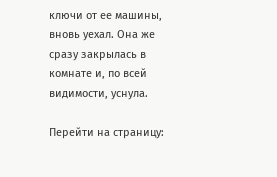ключи от ее машины, вновь уехал. Она же сразу закрылась в комнате и, по всей видимости, уснула.

Перейти на страницу: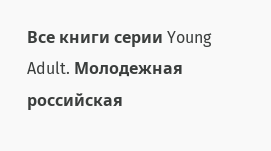Все книги серии Young Adult. Молодежная российская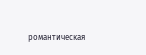романтическая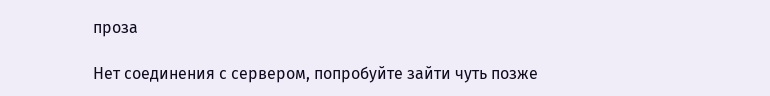проза

Нет соединения с сервером, попробуйте зайти чуть позже